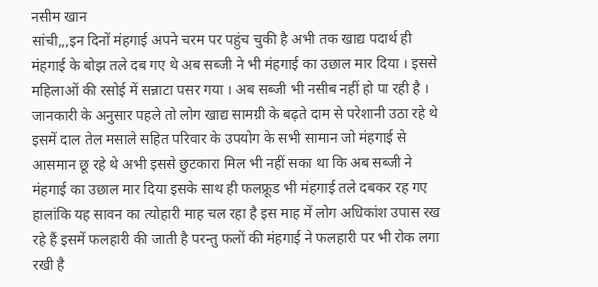नसीम खान
सांची,,,इन दिनों मंहगाई अपने चरम पर पहुंच चुकी है अभी तक खाद्य पदार्थ ही मंहगाई के बोझ तले दब गए थे अब सब्जी ने भी मंहगाई का उछाल मार दिया । इससे महिलाओं की रसोई में सन्नाटा पसर गया । अब सब्जी भी नसीब नहीं हो पा रही है ।
जानकारी के अनुसार पहले तो लोग खाद्य सामग्री के बढ़ते दाम से परेशानी उठा रहे थे इसमें दाल तेल मसाले सहित परिवार के उपयोग के सभी सामान जो मंहगाई से आसमान छू रहे थे अभी इससे छुटकारा मिल भी नहीं सका था कि अब सब्जी ने मंहगाई का उछाल मार दिया इसके साथ ही फलफ्रूड भी मंहगाई तले दबकर रह गए हालांकि यह सावन का त्योहारी माह चल रहा है इस माह में लोग अधिकांश उपास रख रहे हैं इसमें फलहारी की जाती है परन्तु फलों की मंहगाई ने फलहारी पर भी रोक लगा रखी है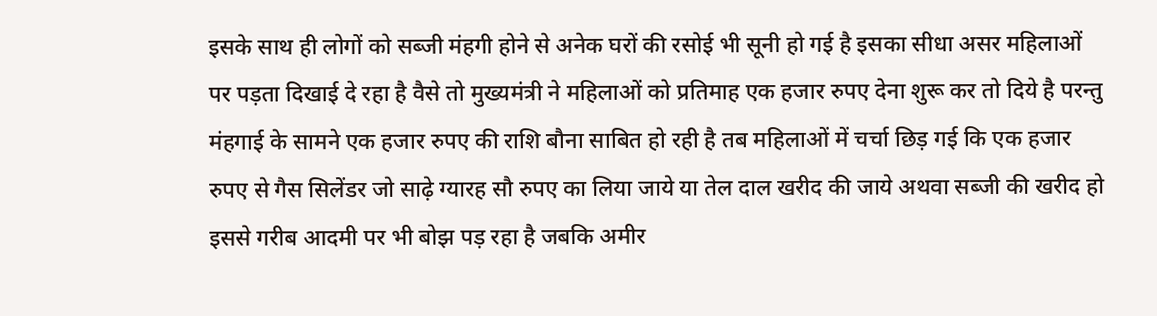इसके साथ ही लोगों को सब्जी मंहगी होने से अनेक घरों की रसोई भी सूनी हो गई है इसका सीधा असर महिलाओं पर पड़ता दिखाई दे रहा है वैसे तो मुख्यमंत्री ने महिलाओं को प्रतिमाह एक हजार रुपए देना शुरू कर तो दिये है परन्तु मंहगाई के सामने एक हजार रुपए की राशि बौना साबित हो रही है तब महिलाओं में चर्चा छिड़ गई कि एक हजार रुपए से गैस सिलेंडर जो साढ़े ग्यारह सौ रुपए का लिया जाये या तेल दाल खरीद की जाये अथवा सब्जी की खरीद हो इससे गरीब आदमी पर भी बोझ पड़ रहा है जबकि अमीर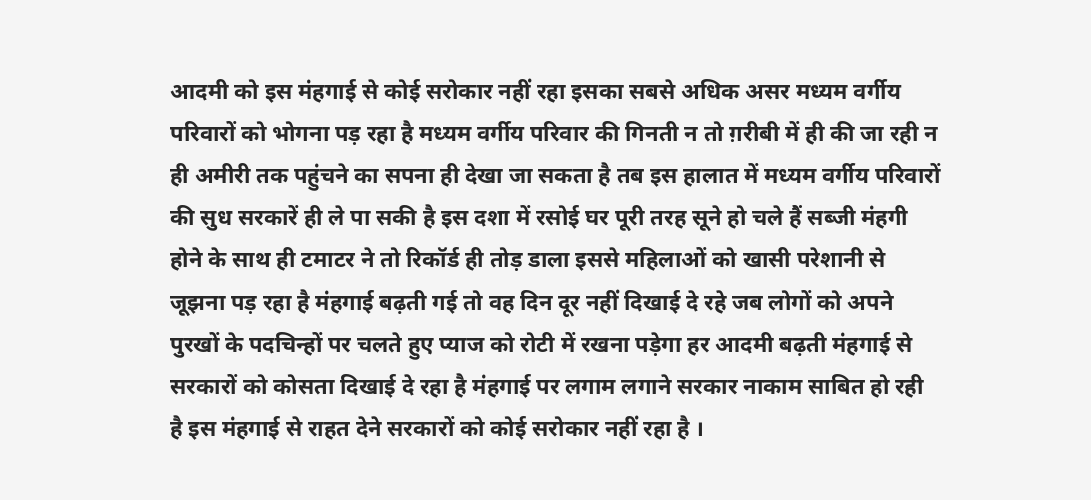आदमी को इस मंहगाई से कोई सरोकार नहीं रहा इसका सबसे अधिक असर मध्यम वर्गीय परिवारों को भोगना पड़ रहा है मध्यम वर्गीय परिवार की गिनती न तो ग़रीबी में ही की जा रही न ही अमीरी तक पहुंचने का सपना ही देखा जा सकता है तब इस हालात में मध्यम वर्गीय परिवारों की सुध सरकारें ही ले पा सकी है इस दशा में रसोई घर पूरी तरह सूने हो चले हैं सब्जी मंहगी होने के साथ ही टमाटर ने तो रिकॉर्ड ही तोड़ डाला इससे महिलाओं को खासी परेशानी से जूझना पड़ रहा है मंहगाई बढ़ती गई तो वह दिन दूर नहीं दिखाई दे रहे जब लोगों को अपने पुरखों के पदचिन्हों पर चलते हुए प्याज को रोटी में रखना पड़ेगा हर आदमी बढ़ती मंहगाई से सरकारों को कोसता दिखाई दे रहा है मंहगाई पर लगाम लगाने सरकार नाकाम साबित हो रही है इस मंहगाई से राहत देने सरकारों को कोई सरोकार नहीं रहा है ।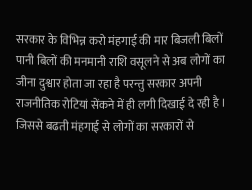सरकार के विभिन्न करो मंहगाई की मार बिजली बिलों पानी बिलों की मनमानी राशि वसूलने से अब लोगों का जीना दुश्वार होता जा रहा है परन्तु सरकार अपनी राजनीतिक रोटियां सेंकने में ही लगी दिखाई दे रही है । जिससे बढती मंहगाई से लोगों का सरकारों से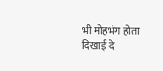भी मोहभंग होता दिखाई दे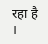रहा है ।